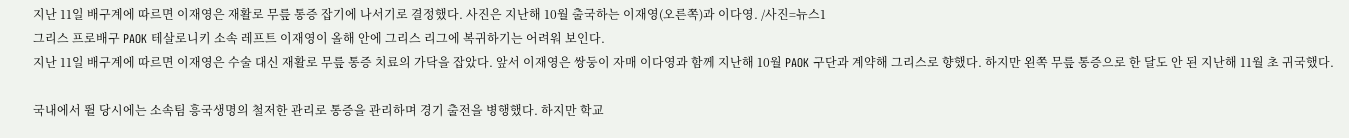지난 11일 배구계에 따르면 이재영은 재활로 무릎 통증 잡기에 나서기로 결정했다. 사진은 지난해 10월 출국하는 이재영(오른쪽)과 이다영. /사진=뉴스1
그리스 프로배구 PAOK 테살로니키 소속 레프트 이재영이 올해 안에 그리스 리그에 복귀하기는 어려워 보인다.
지난 11일 배구계에 따르면 이재영은 수술 대신 재활로 무릎 통증 치료의 가닥을 잡았다. 앞서 이재영은 쌍둥이 자매 이다영과 함께 지난해 10월 PAOK 구단과 계약해 그리스로 향했다. 하지만 왼쪽 무릎 통증으로 한 달도 안 된 지난해 11월 초 귀국했다.

국내에서 뛸 당시에는 소속팀 흥국생명의 철저한 관리로 통증을 관리하며 경기 출전을 병행했다. 하지만 학교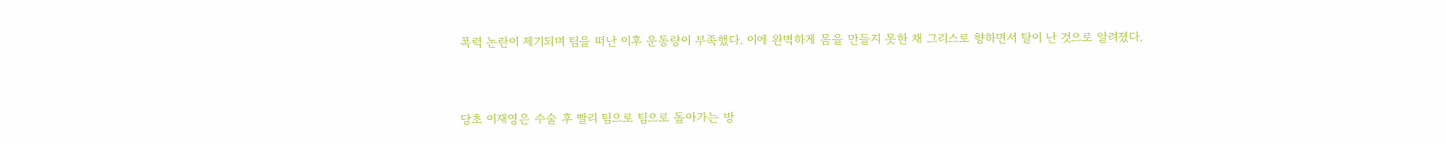폭력 논란이 제기되며 팀을 떠난 이후 운동량이 부족했다. 이에 완벽하게 몸을 만들지 못한 채 그리스로 향하면서 탈이 난 것으로 알려졌다.


당초 이재영은 수술 후 빨리 팀으로 팀으로 돌아가는 방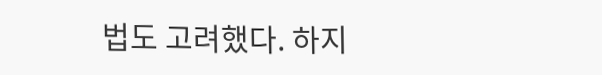법도 고려했다. 하지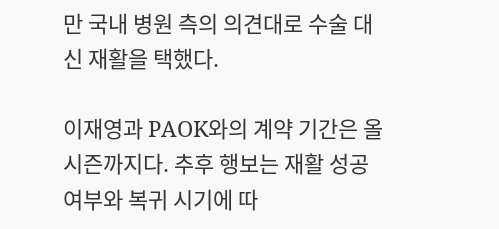만 국내 병원 측의 의견대로 수술 대신 재활을 택했다.

이재영과 PAOK와의 계약 기간은 올 시즌까지다. 추후 행보는 재활 성공 여부와 복귀 시기에 따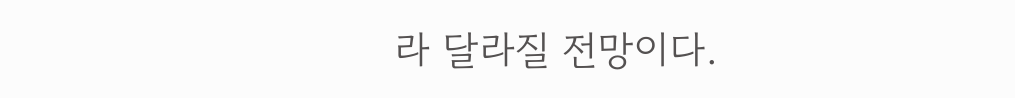라 달라질 전망이다.